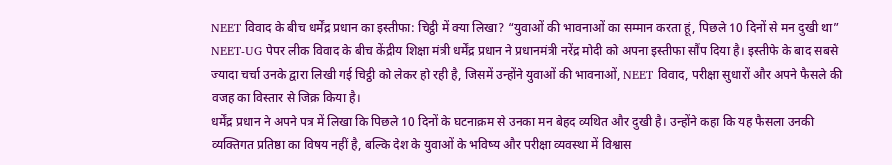NEET विवाद के बीच धर्मेंद्र प्रधान का इस्तीफा: चिट्ठी में क्या लिखा? “युवाओं की भावनाओं का सम्मान करता हूं, पिछले 10 दिनों से मन दुखी था”
NEET-UG पेपर लीक विवाद के बीच केंद्रीय शिक्षा मंत्री धर्मेंद्र प्रधान ने प्रधानमंत्री नरेंद्र मोदी को अपना इस्तीफा सौंप दिया है। इस्तीफे के बाद सबसे ज्यादा चर्चा उनके द्वारा लिखी गई चिट्ठी को लेकर हो रही है, जिसमें उन्होंने युवाओं की भावनाओं, NEET विवाद, परीक्षा सुधारों और अपने फैसले की वजह का विस्तार से जिक्र किया है।
धर्मेंद्र प्रधान ने अपने पत्र में लिखा कि पिछले 10 दिनों के घटनाक्रम से उनका मन बेहद व्यथित और दुखी है। उन्होंने कहा कि यह फैसला उनकी व्यक्तिगत प्रतिष्ठा का विषय नहीं है, बल्कि देश के युवाओं के भविष्य और परीक्षा व्यवस्था में विश्वास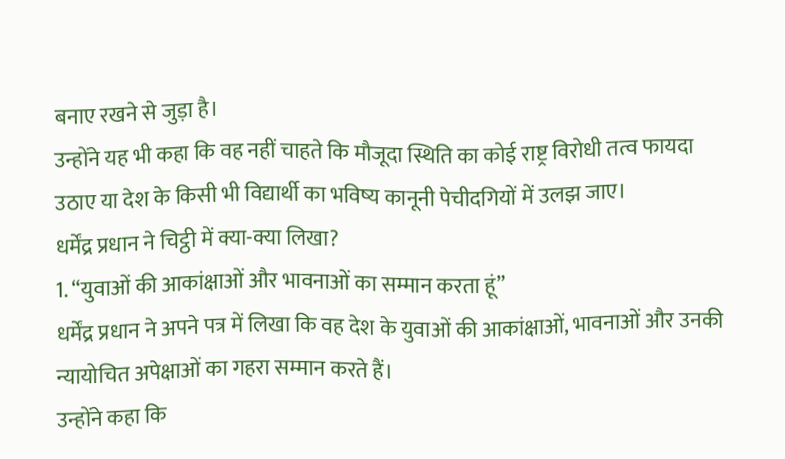बनाए रखने से जुड़ा है।
उन्होंने यह भी कहा कि वह नहीं चाहते कि मौजूदा स्थिति का कोई राष्ट्र विरोधी तत्व फायदा उठाए या देश के किसी भी विद्यार्थी का भविष्य कानूनी पेचीदगियों में उलझ जाए।
धर्मेंद्र प्रधान ने चिट्ठी में क्या-क्या लिखा?
1. “युवाओं की आकांक्षाओं और भावनाओं का सम्मान करता हूं”
धर्मेंद्र प्रधान ने अपने पत्र में लिखा कि वह देश के युवाओं की आकांक्षाओं, भावनाओं और उनकी न्यायोचित अपेक्षाओं का गहरा सम्मान करते हैं।
उन्होंने कहा कि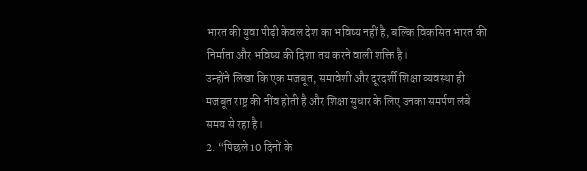भारत की युवा पीढ़ी केवल देश का भविष्य नहीं है, बल्कि विकसित भारत की निर्माता और भविष्य की दिशा तय करने वाली शक्ति है।
उन्होंने लिखा कि एक मजबूत, समावेशी और दूरदर्शी शिक्षा व्यवस्था ही मजबूत राष्ट्र की नींव होती है और शिक्षा सुधार के लिए उनका समर्पण लंबे समय से रहा है।
2. “पिछले 10 दिनों के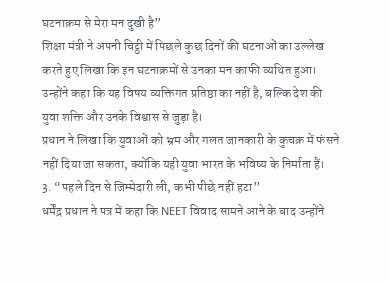घटनाक्रम से मेरा मन दुखी है”
शिक्षा मंत्री ने अपनी चिट्ठी में पिछले कुछ दिनों की घटनाओं का उल्लेख करते हुए लिखा कि इन घटनाक्रमों से उनका मन काफी व्यथित हुआ।
उन्होंने कहा कि यह विषय व्यक्तिगत प्रतिष्ठा का नहीं है, बल्कि देश की युवा शक्ति और उनके विश्वास से जुड़ा है।
प्रधान ने लिखा कि युवाओं को भ्रम और गलत जानकारी के कुचक्र में फंसने नहीं दिया जा सकता, क्योंकि यही युवा भारत के भविष्य के निर्माता हैं।
3. “पहले दिन से जिम्मेदारी ली, कभी पीछे नहीं हटा”
धर्मेंद्र प्रधान ने पत्र में कहा कि NEET विवाद सामने आने के बाद उन्होंने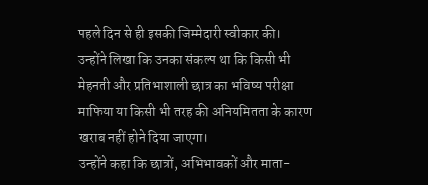पहले दिन से ही इसकी जिम्मेदारी स्वीकार की।
उन्होंने लिखा कि उनका संकल्प था कि किसी भी मेहनती और प्रतिभाशाली छात्र का भविष्य परीक्षा माफिया या किसी भी तरह की अनियमितता के कारण खराब नहीं होने दिया जाएगा।
उन्होंने कहा कि छात्रों, अभिभावकों और माता-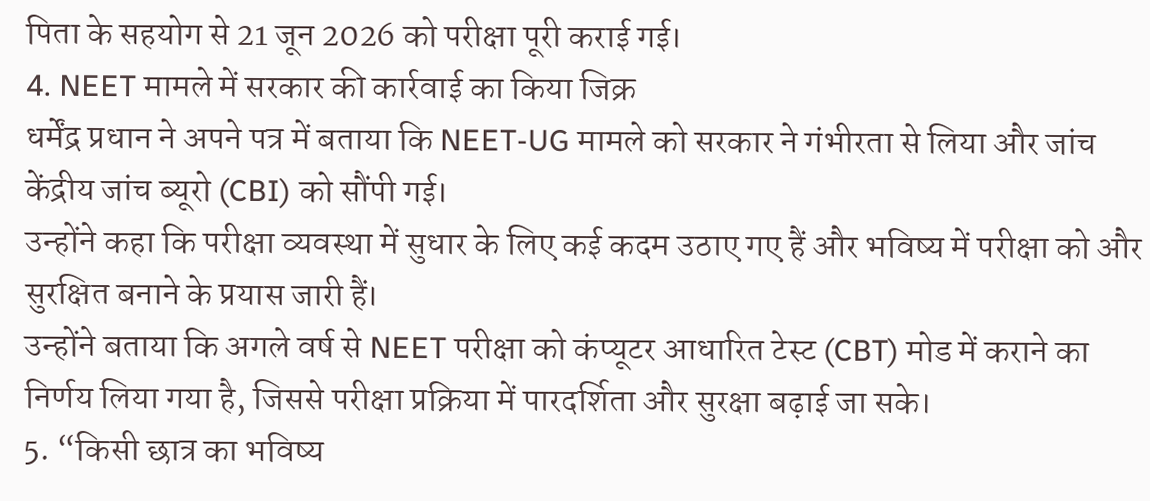पिता के सहयोग से 21 जून 2026 को परीक्षा पूरी कराई गई।
4. NEET मामले में सरकार की कार्रवाई का किया जिक्र
धर्मेंद्र प्रधान ने अपने पत्र में बताया कि NEET-UG मामले को सरकार ने गंभीरता से लिया और जांच केंद्रीय जांच ब्यूरो (CBI) को सौंपी गई।
उन्होंने कहा कि परीक्षा व्यवस्था में सुधार के लिए कई कदम उठाए गए हैं और भविष्य में परीक्षा को और सुरक्षित बनाने के प्रयास जारी हैं।
उन्होंने बताया कि अगले वर्ष से NEET परीक्षा को कंप्यूटर आधारित टेस्ट (CBT) मोड में कराने का निर्णय लिया गया है, जिससे परीक्षा प्रक्रिया में पारदर्शिता और सुरक्षा बढ़ाई जा सके।
5. “किसी छात्र का भविष्य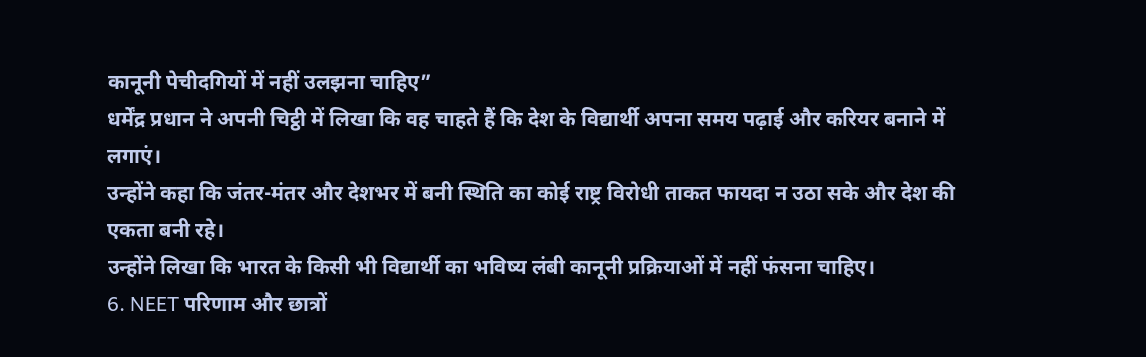कानूनी पेचीदगियों में नहीं उलझना चाहिए”
धर्मेंद्र प्रधान ने अपनी चिट्ठी में लिखा कि वह चाहते हैं कि देश के विद्यार्थी अपना समय पढ़ाई और करियर बनाने में लगाएं।
उन्होंने कहा कि जंतर-मंतर और देशभर में बनी स्थिति का कोई राष्ट्र विरोधी ताकत फायदा न उठा सके और देश की एकता बनी रहे।
उन्होंने लिखा कि भारत के किसी भी विद्यार्थी का भविष्य लंबी कानूनी प्रक्रियाओं में नहीं फंसना चाहिए।
6. NEET परिणाम और छात्रों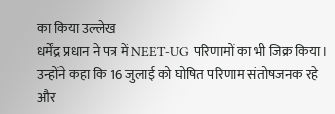का किया उल्लेख
धर्मेंद्र प्रधान ने पत्र में NEET-UG परिणामों का भी जिक्र किया।
उन्होंने कहा कि 16 जुलाई को घोषित परिणाम संतोषजनक रहे और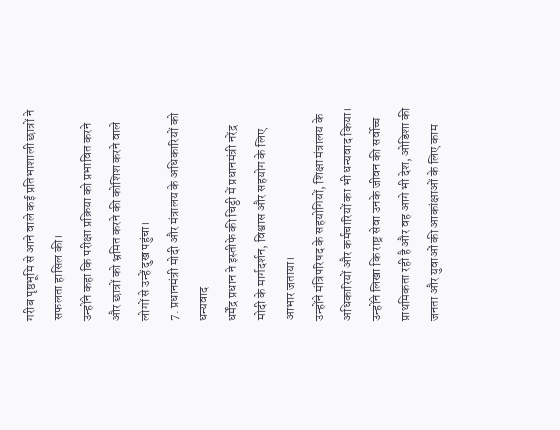गरीब पृष्ठभूमि से आने वाले कई प्रतिभाशाली छात्रों ने सफलता हासिल की।
उन्होंने कहा कि परीक्षा प्रक्रिया को प्रभावित करने और छात्रों को भ्रमित करने की कोशिश करने वाले लोगों से उन्हें दुख पहुंचा।
7. प्रधानमंत्री मोदी और मंत्रालय के अधिकारियों को धन्यवाद
धर्मेंद्र प्रधान ने इस्तीफे की चिट्ठी में प्रधानमंत्री नरेंद्र मोदी के मार्गदर्शन, विश्वास और सहयोग के लिए आभार जताया।
उन्होंने मंत्रिपरिषद के सहयोगियों, शिक्षा मंत्रालय के अधिकारियों और कर्मचारियों का भी धन्यवाद किया।
उन्होंने लिखा कि राष्ट्र सेवा उनके जीवन की सर्वोच्च प्राथमिकता रही है और वह आगे भी देश, ओडिशा की जनता और युवाओं की आकांक्षाओं के लिए काम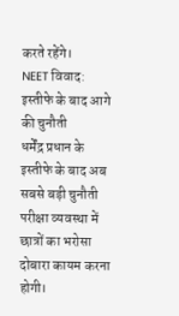करते रहेंगे।
NEET विवाद: इस्तीफे के बाद आगे की चुनौती
धर्मेंद्र प्रधान के इस्तीफे के बाद अब सबसे बड़ी चुनौती परीक्षा व्यवस्था में छात्रों का भरोसा दोबारा कायम करना होगी।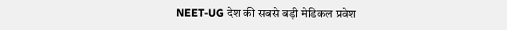NEET-UG देश की सबसे बड़ी मेडिकल प्रवेश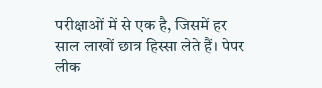परीक्षाओं में से एक है, जिसमें हर साल लाखों छात्र हिस्सा लेते हैं। पेपर लीक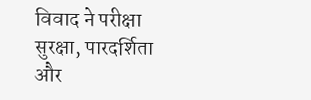विवाद ने परीक्षा सुरक्षा, पारदर्शिता और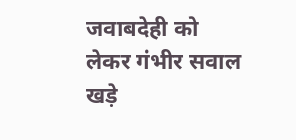जवाबदेही को लेकर गंभीर सवाल खड़े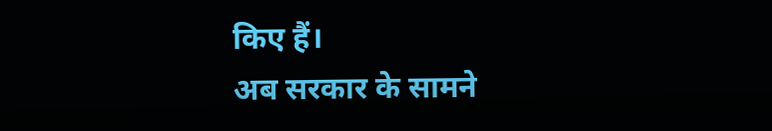किए हैं।
अब सरकार के सामने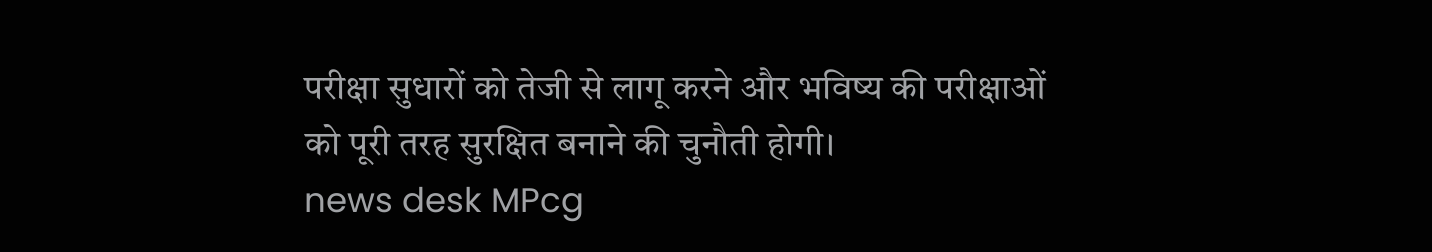परीक्षा सुधारों को तेजी से लागू करने और भविष्य की परीक्षाओं को पूरी तरह सुरक्षित बनाने की चुनौती होगी।
news desk MPcg